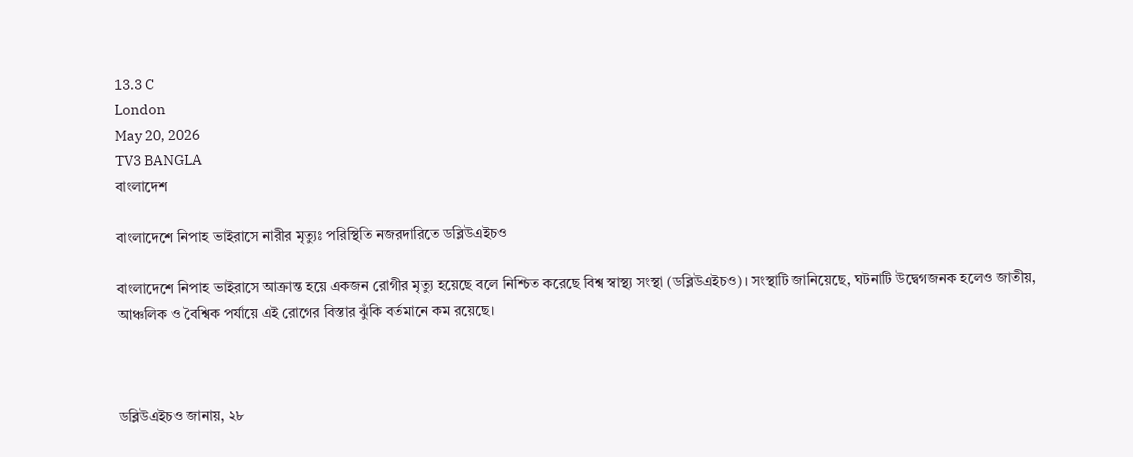13.3 C
London
May 20, 2026
TV3 BANGLA
বাংলাদেশ

বাংলাদেশে নিপাহ ভাইরাসে নারীর মৃত্যুঃ পরিস্থিতি নজরদারিতে ডব্লিউএইচও

বাংলাদেশে নিপাহ ভাইরাসে আক্রান্ত হয়ে একজন রোগীর মৃত্যু হয়েছে বলে নিশ্চিত করেছে বিশ্ব স্বাস্থ্য সংস্থা (ডব্লিউএইচও)। সংস্থাটি জানিয়েছে, ঘটনাটি উদ্বেগজনক হলেও জাতীয়, আঞ্চলিক ও বৈশ্বিক পর্যায়ে এই রোগের বিস্তার ঝুঁকি বর্তমানে কম রয়েছে।



ডব্লিউএইচও জানায়, ২৮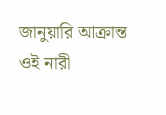জানুয়ারি আক্রান্ত ওই নারী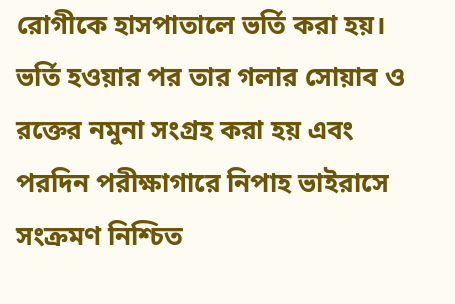রোগীকে হাসপাতালে ভর্তি করা হয়। ভর্তি হওয়ার পর তার গলার সোয়াব ও রক্তের নমুনা সংগ্রহ করা হয় এবং পরদিন পরীক্ষাগারে নিপাহ ভাইরাসে সংক্রমণ নিশ্চিত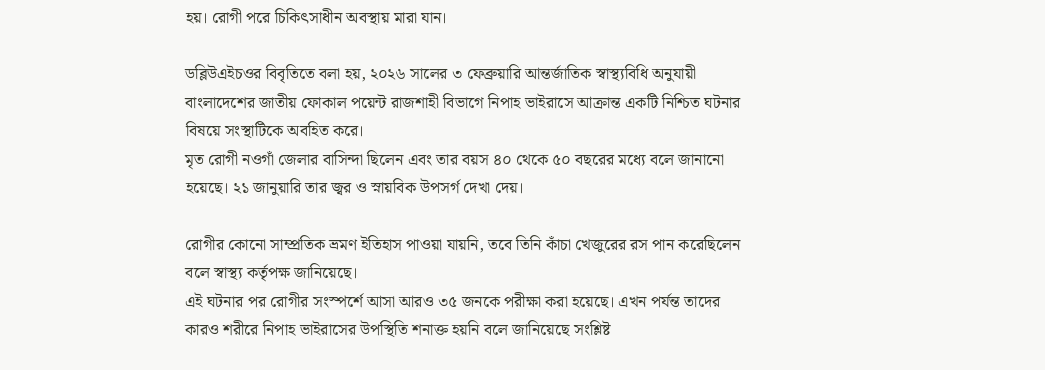হয়। রোগী পরে চিকিৎসাধীন অবস্থায় মারা যান।

ডব্লিউএইচওর বিবৃতিতে বলা হয়, ২০২৬ সালের ৩ ফেব্রুয়ারি আন্তর্জাতিক স্বাস্থ্যবিধি অনুযায়ী বাংলাদেশের জাতীয় ফোকাল পয়েন্ট রাজশাহী বিভাগে নিপাহ ভাইরাসে আক্রান্ত একটি নিশ্চিত ঘটনার বিষয়ে সংস্থাটিকে অবহিত করে।
মৃত রোগী নওগাঁ জেলার বাসিন্দা ছিলেন এবং তার বয়স ৪০ থেকে ৫০ বছরের মধ্যে বলে জানানো হয়েছে। ২১ জানুয়ারি তার জ্বর ও স্নায়বিক উপসর্গ দেখা দেয়।

রোগীর কোনো সাম্প্রতিক ভ্রমণ ইতিহাস পাওয়া যায়নি, তবে তিনি কাঁচা খেজুরের রস পান করেছিলেন বলে স্বাস্থ্য কর্তৃপক্ষ জানিয়েছে।
এই ঘটনার পর রোগীর সংস্পর্শে আসা আরও ৩৫ জনকে পরীক্ষা করা হয়েছে। এখন পর্যন্ত তাদের কারও শরীরে নিপাহ ভাইরাসের উপস্থিতি শনাক্ত হয়নি বলে জানিয়েছে সংশ্লিষ্ট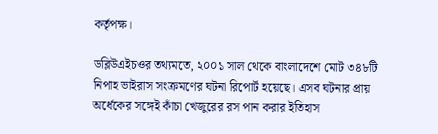কর্তৃপক্ষ।

ডব্লিউএইচওর তথ্যমতে, ২০০১ সাল থেকে বাংলাদেশে মোট ৩৪৮টি নিপাহ ভাইরাস সংক্রমণের ঘটনা রিপোর্ট হয়েছে। এসব ঘটনার প্রায় অর্ধেকের সঙ্গেই কাঁচা খেজুরের রস পান করার ইতিহাস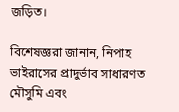জড়িত।

বিশেষজ্ঞরা জানান, নিপাহ ভাইরাসের প্রাদুর্ভাব সাধারণত মৌসুমি এবং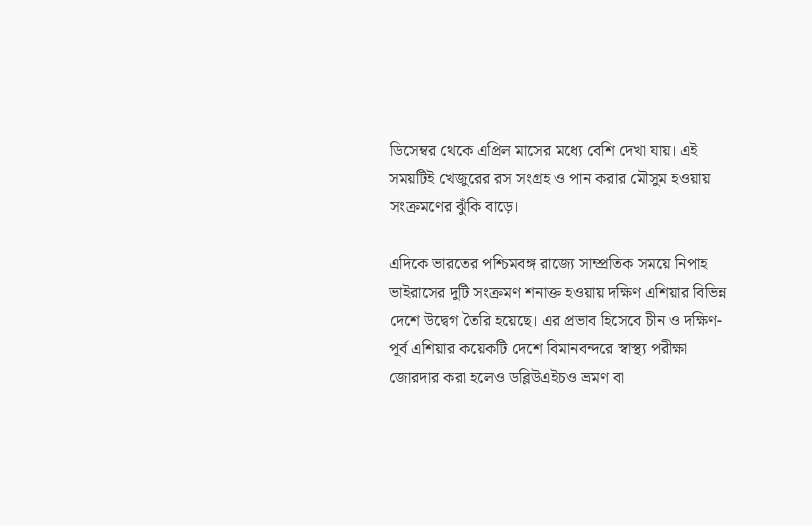ডিসেম্বর থেকে এপ্রিল মাসের মধ্যে বেশি দেখা যায়। এই সময়টিই খেজুরের রস সংগ্রহ ও পান করার মৌসুম হওয়ায় সংক্রমণের ঝুঁকি বাড়ে।

এদিকে ভারতের পশ্চিমবঙ্গ রাজ্যে সাম্প্রতিক সময়ে নিপাহ ভাইরাসের দুটি সংক্রমণ শনাক্ত হওয়ায় দক্ষিণ এশিয়ার বিভিন্ন দেশে উদ্বেগ তৈরি হয়েছে। এর প্রভাব হিসেবে চীন ও দক্ষিণ-পূর্ব এশিয়ার কয়েকটি দেশে বিমানবন্দরে স্বাস্থ্য পরীক্ষা জোরদার করা হলেও ডব্লিউএইচও ভ্রমণ বা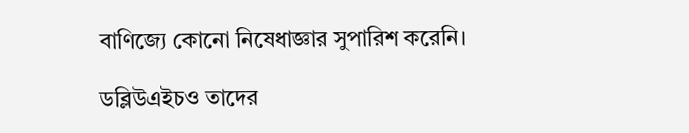বাণিজ্যে কোনো নিষেধাজ্ঞার সুপারিশ করেনি।

ডব্লিউএইচও তাদের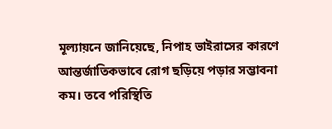মূল্যায়নে জানিয়েছে, নিপাহ ভাইরাসের কারণে আন্তর্জাতিকভাবে রোগ ছড়িয়ে পড়ার সম্ভাবনা কম। তবে পরিস্থিতি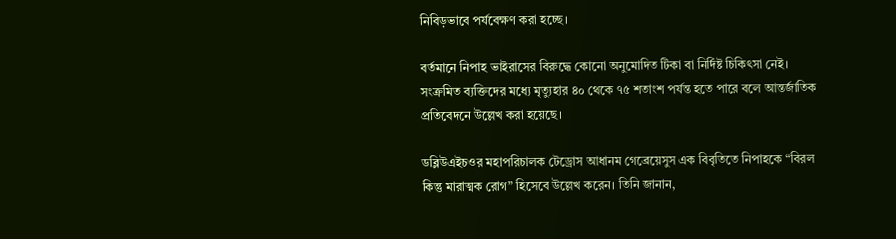নিবিড়ভাবে পর্যবেক্ষণ করা হচ্ছে।

বর্তমানে নিপাহ ভাইরাসের বিরুদ্ধে কোনো অনুমোদিত টিকা বা নির্দিষ্ট চিকিৎসা নেই। সংক্রমিত ব্যক্তিদের মধ্যে মৃত্যুহার ৪০ থেকে ৭৫ শতাংশ পর্যন্ত হতে পারে বলে আন্তর্জাতিক প্রতিবেদনে উল্লেখ করা হয়েছে।

ডব্লিউএইচওর মহাপরিচালক টেড্রোস আধানম গেব্রেয়েসুস এক বিবৃতিতে নিপাহকে “বিরল কিন্তু মারাত্মক রোগ” হিসেবে উল্লেখ করেন। তিনি জানান,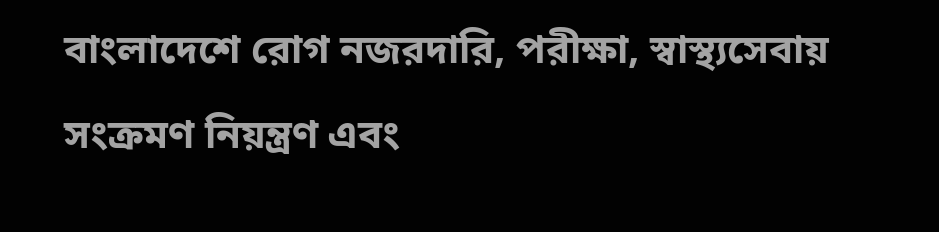বাংলাদেশে রোগ নজরদারি, পরীক্ষা, স্বাস্থ্যসেবায় সংক্রমণ নিয়ন্ত্রণ এবং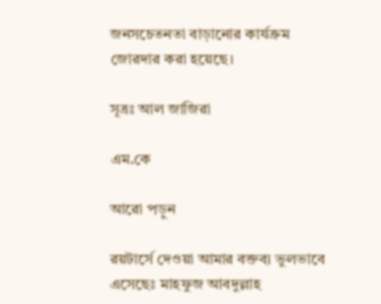জনসচেতনতা বাড়ানোর কার্যক্রম জোরদার করা হয়েছে।

সূত্রঃ আল জাজিরা

এম.কে

আরো পড়ুন

রয়টার্সে দেওয়া আমার বক্তব্য ভুলভাবে এসেছেঃ মাহফুজ আবদুল্লাহ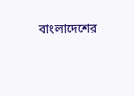বাংলাদেশের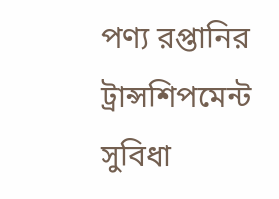পণ্য রপ্তানির ট্রান্সশিপমেন্ট সুবিধা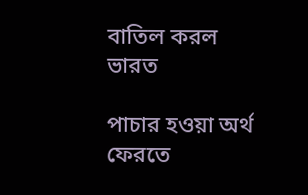বাতিল করল ভারত

পাচার হওয়া অর্থ ফেরতে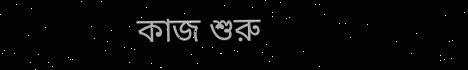কাজ শুরু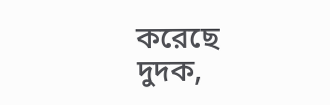করেছে দুদক,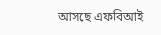আসছে এফবিআই